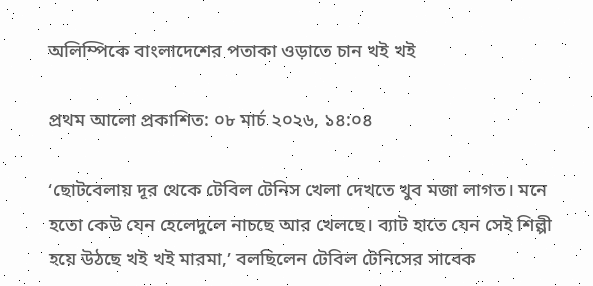অলিম্পিকে বাংলাদেশের পতাকা ওড়াতে চান খই খই

প্রথম আলো প্রকাশিত: ০৮ মার্চ ২০২৬, ১৪:০৪

‘ছোটবেলায় দূর থেকে টেবিল টেনিস খেলা দেখতে খুব মজা লাগত। মনে হতো কেউ যেন হেলেদুলে নাচছে আর খেলছে। ব্যাট হাতে যেন সেই শিল্পী হয়ে উঠছে খই খই মারমা,’ বলছিলেন টেবিল টেনিসের সাবেক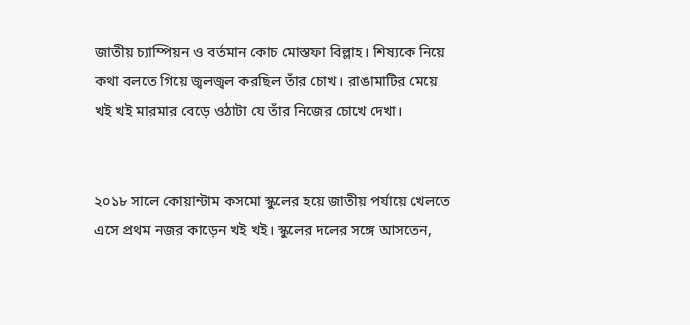জাতীয় চ্যাম্পিয়ন ও বর্তমান কোচ মোস্তফা বিল্লাহ। শিষ্যকে নিয়ে কথা বলতে গিয়ে জ্বলজ্বল করছিল তাঁর চোখ। রাঙামাটির মেয়ে খই খই মারমার বেড়ে ওঠাটা যে তাঁর নিজের চোখে দেখা।


২০১৮ সালে কোয়ান্টাম কসমো স্কুলের হয়ে জাতীয় পর্যায়ে খেলতে এসে প্রথম নজর কাড়েন খই খই। স্কুলের দলের সঙ্গে আসতেন,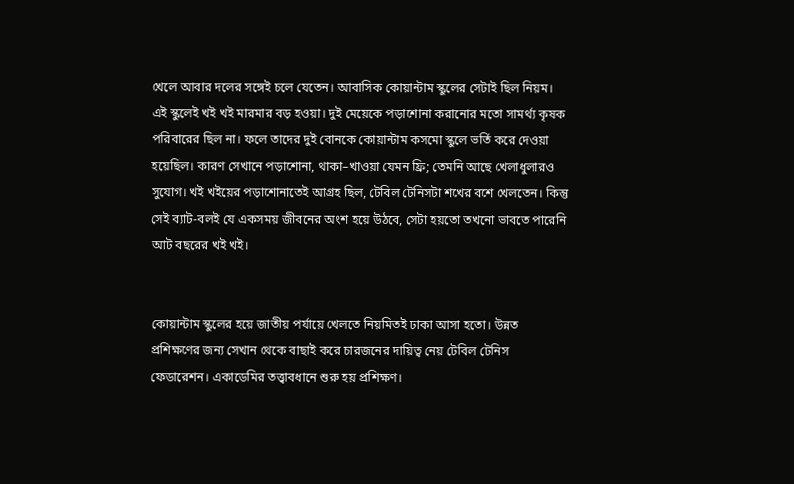খেলে আবার দলের সঙ্গেই চলে যেতেন। আবাসিক কোয়ান্টাম স্কুলের সেটাই ছিল নিয়ম। এই স্কুলেই খই খই মারমার বড় হওয়া। দুই মেয়েকে পড়াশোনা করানোর মতো সামর্থ্য কৃষক পরিবারের ছিল না। ফলে তাদের দুই বোনকে কোয়ান্টাম কসমো স্কুলে ভর্তি করে দেওয়া হয়েছিল। কারণ সেখানে পড়াশোনা, থাকা–খাওয়া যেমন ফ্রি; তেমনি আছে খেলাধুলারও সুযোগ। খই খইয়ের পড়াশোনাতেই আগ্রহ ছিল, টেবিল টেনিসটা শখের বশে খেলতেন। কিন্তু সেই ব্যাট-বলই যে একসময় জীবনের অংশ হয়ে উঠবে, সেটা হয়তো তখনো ভাবতে পারেনি আট বছরের খই খই।


কোয়ান্টাম স্কুলের হয়ে জাতীয় পর্যায়ে খেলতে নিয়মিতই ঢাকা আসা হতো। উন্নত প্রশিক্ষণের জন্য সেখান থেকে বাছাই করে চারজনের দায়িত্ব নেয় টেবিল টেনিস ফেডারেশন। একাডেমির তত্ত্বাবধানে শুরু হয় প্রশিক্ষণ।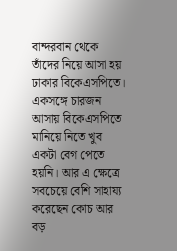বান্দরবান থেকে তাঁদের নিয়ে আসা হয় ঢাকার বিকেএসপিতে। একসঙ্গে চারজন আসায় বিকেএসপিতে মানিয়ে নিতে খুব একটা বেগ পেতে হয়নি। আর এ ক্ষেত্রে সবচেয়ে বেশি সাহায্য করেছেন কোচ আর বড়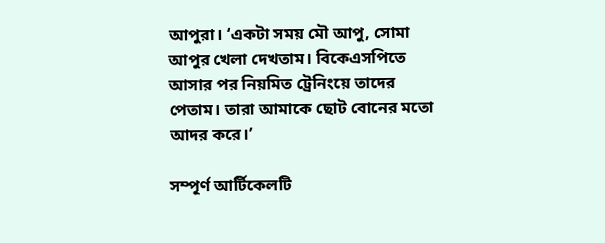আপুরা। ‘একটা সময় মৌ আপু, সোমা আপুর খেলা দেখতাম। বিকেএসপিতে আসার পর নিয়মিত ট্রেনিংয়ে তাদের পেতাম। তারা আমাকে ছোট বোনের মতো আদর করে।’

সম্পূর্ণ আর্টিকেলটি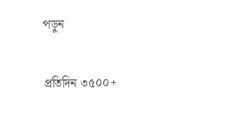পড়ুন

প্রতিদিন ৩৫০০+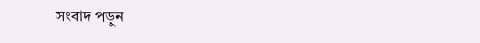সংবাদ পড়ুন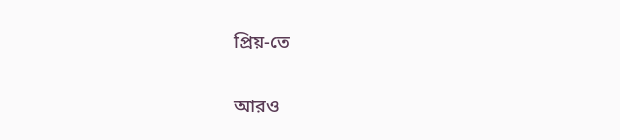প্রিয়-তে

আরও